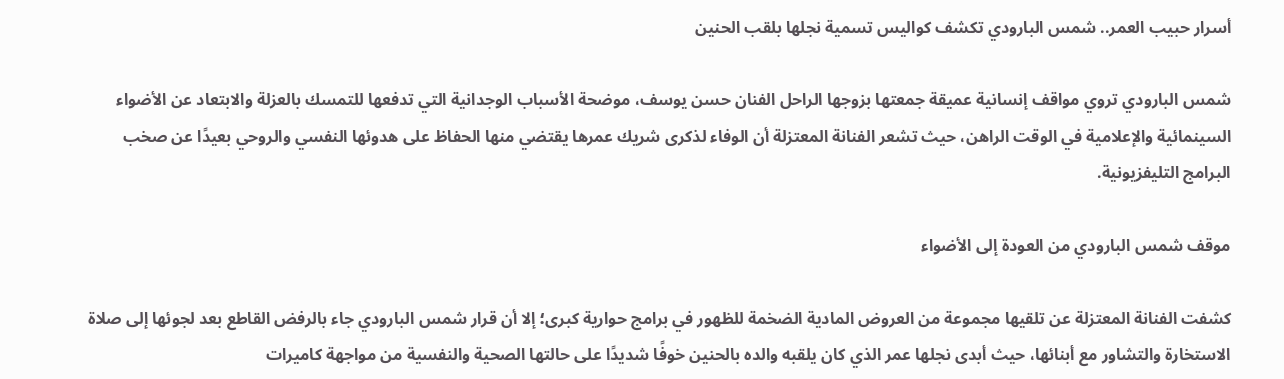أسرار حبيب العمر.. شمس البارودي تكشف كواليس تسمية نجلها بلقب الحنين

شمس البارودي تروي مواقف إنسانية عميقة جمعتها بزوجها الراحل الفنان حسن يوسف، موضحة الأسباب الوجدانية التي تدفعها للتمسك بالعزلة والابتعاد عن الأضواء السينمائية والإعلامية في الوقت الراهن، حيث تشعر الفنانة المعتزلة أن الوفاء لذكرى شريك عمرها يقتضي منها الحفاظ على هدوئها النفسي والروحي بعيدًا عن صخب البرامج التليفزيونية.

موقف شمس البارودي من العودة إلى الأضواء

كشفت الفنانة المعتزلة عن تلقيها مجموعة من العروض المادية الضخمة للظهور في برامج حوارية كبرى؛ إلا أن قرار شمس البارودي جاء بالرفض القاطع بعد لجوئها إلى صلاة الاستخارة والتشاور مع أبنائها، حيث أبدى نجلها عمر الذي كان يلقبه والده بالحنين خوفًا شديدًا على حالتها الصحية والنفسية من مواجهة كاميرات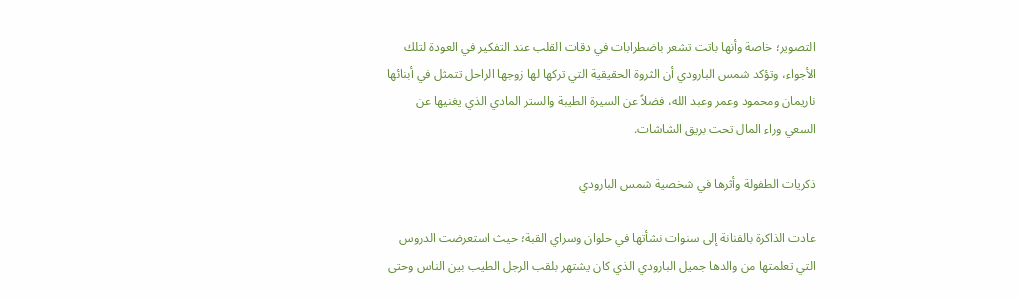التصوير؛ خاصة وأنها باتت تشعر باضطرابات في دقات القلب عند التفكير في العودة لتلك الأجواء، وتؤكد شمس البارودي أن الثروة الحقيقية التي تركها لها زوجها الراحل تتمثل في أبنائها ناريمان ومحمود وعمر وعبد الله، فضلاً عن السيرة الطيبة والستر المادي الذي يغنيها عن السعي وراء المال تحت بريق الشاشات.

ذكريات الطفولة وأثرها في شخصية شمس البارودي

عادت الذاكرة بالفنانة إلى سنوات نشأتها في حلوان وسراي القبة؛ حيث استعرضت الدروس التي تعلمتها من والدها جميل البارودي الذي كان يشتهر بلقب الرجل الطيب بين الناس وحتى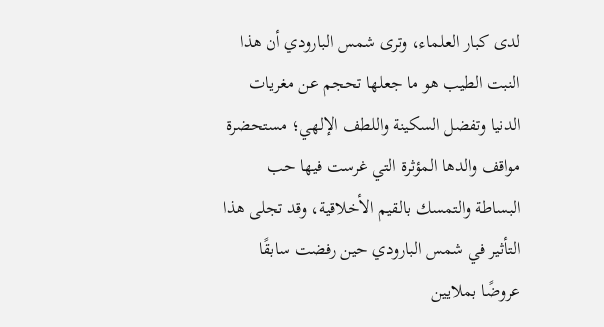لدى كبار العلماء، وترى شمس البارودي أن هذا النبت الطيب هو ما جعلها تحجم عن مغريات الدنيا وتفضل السكينة واللطف الإلهي؛ مستحضرة مواقف والدها المؤثرة التي غرست فيها حب البساطة والتمسك بالقيم الأخلاقية، وقد تجلى هذا التأثير في شمس البارودي حين رفضت سابقًا عروضًا بملايين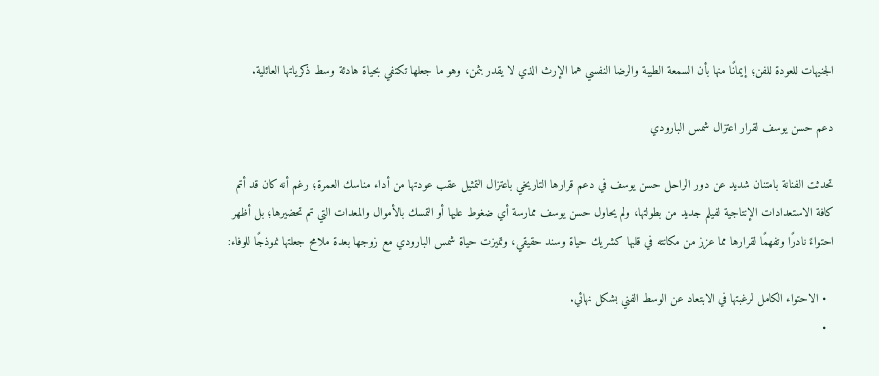الجنيهات للعودة للفن؛ إيمانًا منها بأن السمعة الطيبة والرضا النفسي هما الإرث الذي لا يقدر بثمن، وهو ما جعلها تكتفي بحياة هادئة وسط ذكرياتها العائلية.

دعم حسن يوسف لقرار اعتزال شمس البارودي

تحدثت الفنانة بامتنان شديد عن دور الراحل حسن يوسف في دعم قرارها التاريخي باعتزال التمثيل عقب عودتها من أداء مناسك العمرة؛ رغم أنه كان قد أتم كافة الاستعدادات الإنتاجية لفيلم جديد من بطولتها، ولم يحاول حسن يوسف ممارسة أي ضغوط عليها أو التمسك بالأموال والمعدات التي تم تحضيرها؛ بل أظهر احتواءً نادرًا وتفهمًا لقرارها مما عزز من مكانته في قلبها كشريك حياة وسند حقيقي، وتميزت حياة شمس البارودي مع زوجها بعدة ملامح جعلتها نموذجًا للوفاء:

  • الاحتواء الكامل لرغبتها في الابتعاد عن الوسط الفني بشكل نهائي.
  •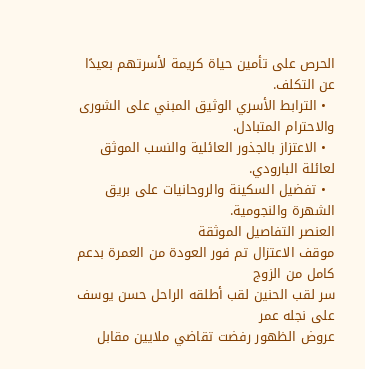الحرص على تأمين حياة كريمة لأسرتهم بعيدًا عن التكلف.
  • الترابط الأسري الوثيق المبني على الشورى والاحترام المتبادل.
  • الاعتزاز بالجذور العائلية والنسب الموثق لعائلة البارودي.
  • تفضيل السكينة والروحانيات على بريق الشهرة والنجومية.
العنصر التفاصيل الموثقة
موقف الاعتزال تم فور العودة من العمرة بدعم كامل من الزوج
سر لقب الحنين لقب أطلقه الراحل حسن يوسف على نجله عمر
عروض الظهور رفضت تقاضي ملايين مقابل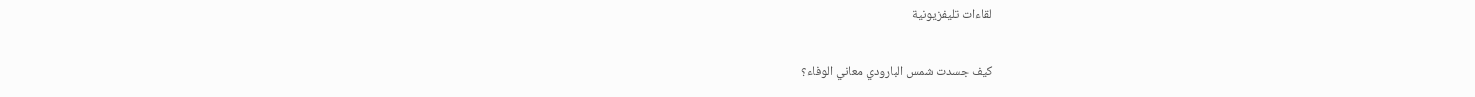لقاءات تليفزيونية

كيف جسدت شمس البارودي معاني الوفاء؟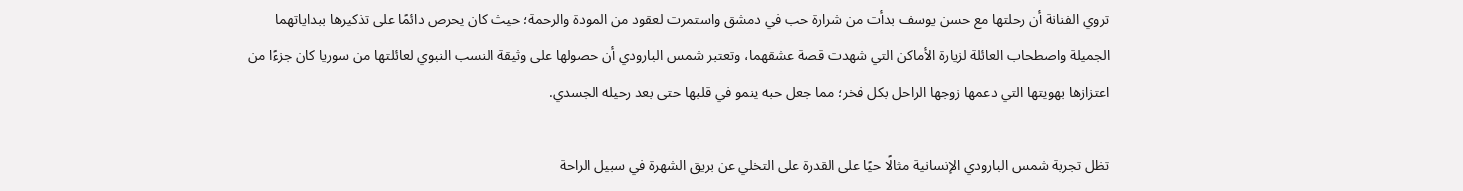تروي الفنانة أن رحلتها مع حسن يوسف بدأت من شرارة حب في دمشق واستمرت لعقود من المودة والرحمة؛ حيث كان يحرص دائمًا على تذكيرها ببداياتهما الجميلة واصطحاب العائلة لزيارة الأماكن التي شهدت قصة عشقهما، وتعتبر شمس البارودي أن حصولها على وثيقة النسب النبوي لعائلتها من سوريا كان جزءًا من اعتزازها بهويتها التي دعمها زوجها الراحل بكل فخر؛ مما جعل حبه ينمو في قلبها حتى بعد رحيله الجسدي.

تظل تجربة شمس البارودي الإنسانية مثالًا حيًا على القدرة على التخلي عن بريق الشهرة في سبيل الراحة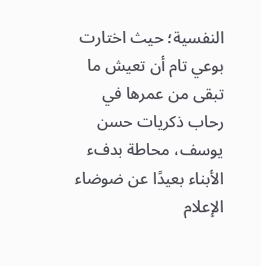النفسية؛ حيث اختارت بوعي تام أن تعيش ما تبقى من عمرها في رحاب ذكريات حسن يوسف، محاطة بدفء الأبناء بعيدًا عن ضوضاء الإعلام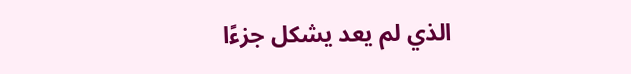الذي لم يعد يشكل جزءًا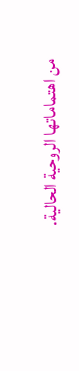من اهتماماتها الروحية الحالية.